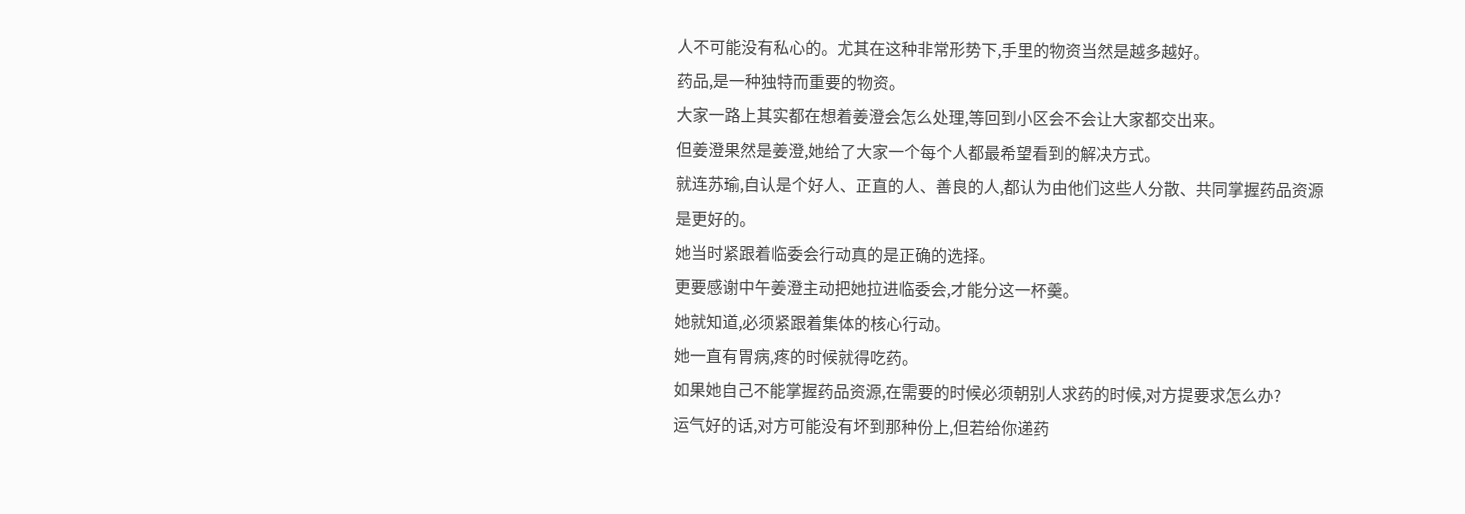人不可能没有私心的。尤其在这种非常形势下,手里的物资当然是越多越好。
药品,是一种独特而重要的物资。
大家一路上其实都在想着姜澄会怎么处理,等回到小区会不会让大家都交出来。
但姜澄果然是姜澄,她给了大家一个每个人都最希望看到的解决方式。
就连苏瑜,自认是个好人、正直的人、善良的人,都认为由他们这些人分散、共同掌握药品资源是更好的。
她当时紧跟着临委会行动真的是正确的选择。
更要感谢中午姜澄主动把她拉进临委会,才能分这一杯羹。
她就知道,必须紧跟着集体的核心行动。
她一直有胃病,疼的时候就得吃药。
如果她自己不能掌握药品资源,在需要的时候必须朝别人求药的时候,对方提要求怎么办?
运气好的话,对方可能没有坏到那种份上,但若给你递药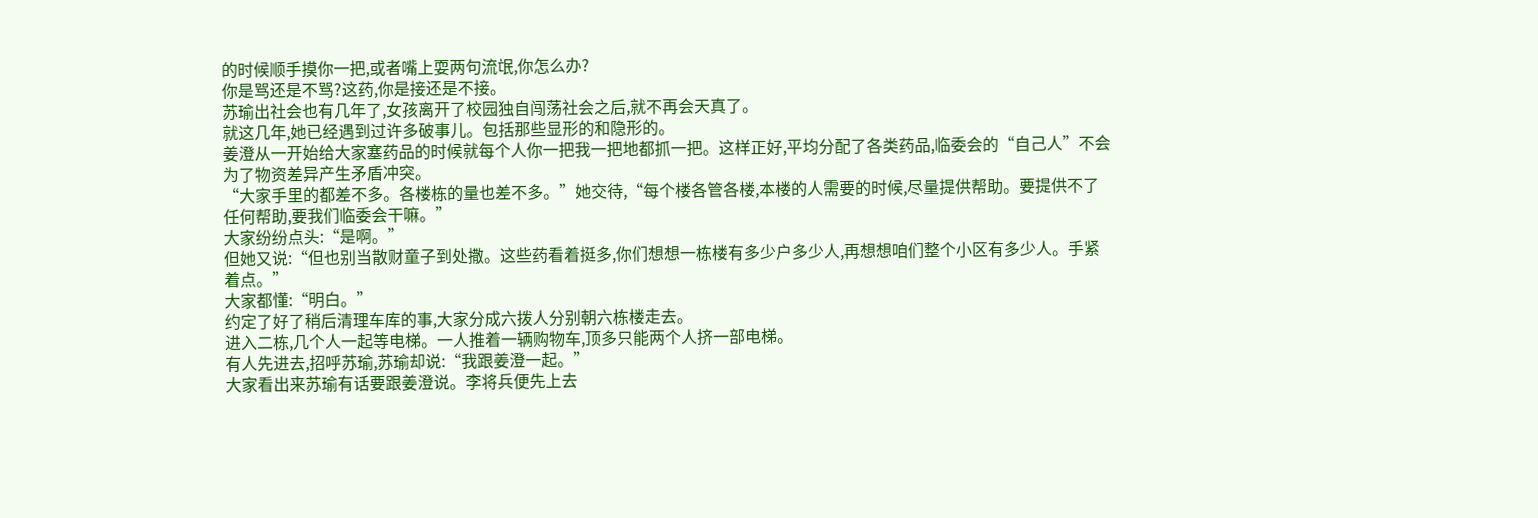的时候顺手摸你一把,或者嘴上耍两句流氓,你怎么办?
你是骂还是不骂?这药,你是接还是不接。
苏瑜出社会也有几年了,女孩离开了校园独自闯荡社会之后,就不再会天真了。
就这几年,她已经遇到过许多破事儿。包括那些显形的和隐形的。
姜澄从一开始给大家塞药品的时候就每个人你一把我一把地都抓一把。这样正好,平均分配了各类药品,临委会的“自己人”不会为了物资差异产生矛盾冲突。
“大家手里的都差不多。各楼栋的量也差不多。”她交待,“每个楼各管各楼,本楼的人需要的时候,尽量提供帮助。要提供不了任何帮助,要我们临委会干嘛。”
大家纷纷点头:“是啊。”
但她又说:“但也别当散财童子到处撒。这些药看着挺多,你们想想一栋楼有多少户多少人,再想想咱们整个小区有多少人。手紧着点。”
大家都懂:“明白。”
约定了好了稍后清理车库的事,大家分成六拨人分别朝六栋楼走去。
进入二栋,几个人一起等电梯。一人推着一辆购物车,顶多只能两个人挤一部电梯。
有人先进去,招呼苏瑜,苏瑜却说:“我跟姜澄一起。”
大家看出来苏瑜有话要跟姜澄说。李将兵便先上去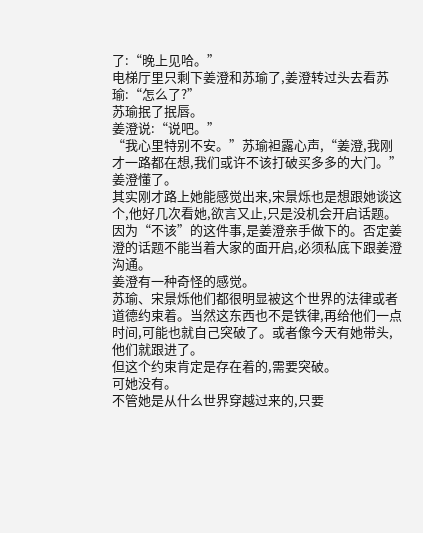了:“晚上见哈。”
电梯厅里只剩下姜澄和苏瑜了,姜澄转过头去看苏瑜:“怎么了?”
苏瑜抿了抿唇。
姜澄说:“说吧。”
“我心里特别不安。”苏瑜袒露心声,“姜澄,我刚才一路都在想,我们或许不该打破买多多的大门。”
姜澄懂了。
其实刚才路上她能感觉出来,宋景烁也是想跟她谈这个,他好几次看她,欲言又止,只是没机会开启话题。
因为“不该”的这件事,是姜澄亲手做下的。否定姜澄的话题不能当着大家的面开启,必须私底下跟姜澄沟通。
姜澄有一种奇怪的感觉。
苏瑜、宋景烁他们都很明显被这个世界的法律或者道德约束着。当然这东西也不是铁律,再给他们一点时间,可能也就自己突破了。或者像今天有她带头,他们就跟进了。
但这个约束肯定是存在着的,需要突破。
可她没有。
不管她是从什么世界穿越过来的,只要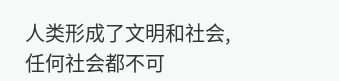人类形成了文明和社会,任何社会都不可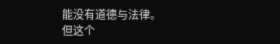能没有道德与法律。
但这个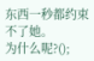东西一秒都约束不了她。
为什么呢?();